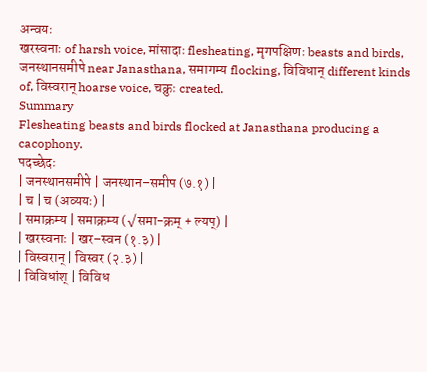अन्वयः
खरस्वनाः of harsh voice, मांसादाः flesheating, मृगपक्षिणः beasts and birds, जनस्थानसमीपे near Janasthana, समागम्य flocking, विविधान् different kinds of, विस्वरान् hoarse voice, चक्रुः created.
Summary
Flesheating beasts and birds flocked at Janasthana producing a cacophony.
पदच्छेदः
| जनस्थानसमीपे | जनस्थान–समीप (७.१) |
| च | च (अव्ययः) |
| समाक्रम्य | समाक्रम्य (√समा-क्रम् + ल्यप्) |
| खरस्वनाः | खर–स्वन (१.३) |
| विस्वरान् | विस्वर (२.३) |
| विविधांश् | विविध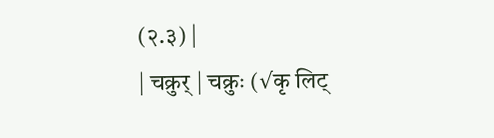(२.३) |
| चक्रुर् | चक्रुः (√कृ लिट्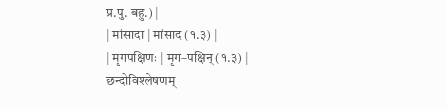प्र.पु. बहु.) |
| मांसादा | मांसाद (१.३) |
| मृगपक्षिणः | मृग–पक्षिन् (१.३) |
छन्दोविश्लेषणम्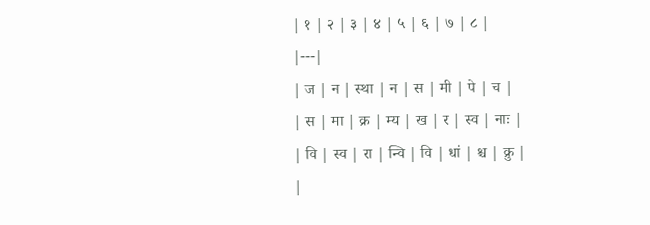| १ | २ | ३ | ४ | ५ | ६ | ७ | ८ |
|---|
| ज | न | स्था | न | स | मी | पे | च |
| स | मा | क्र | म्य | ख | र | स्व | नाः |
| वि | स्व | रा | न्वि | वि | धां | श्च | क्रु |
|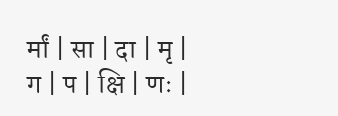र्मां | सा | दा | मृ | ग | प | क्षि | णः |